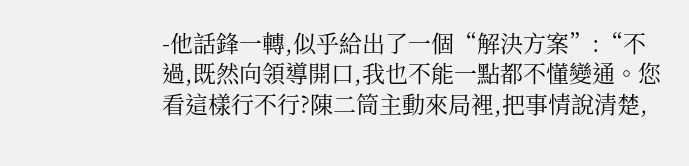-他話鋒一轉,似乎給出了一個“解決方案”:“不過,既然向領導開口,我也不能一點都不懂變通。您看這樣行不行?陳二筒主動來局裡,把事情說清楚,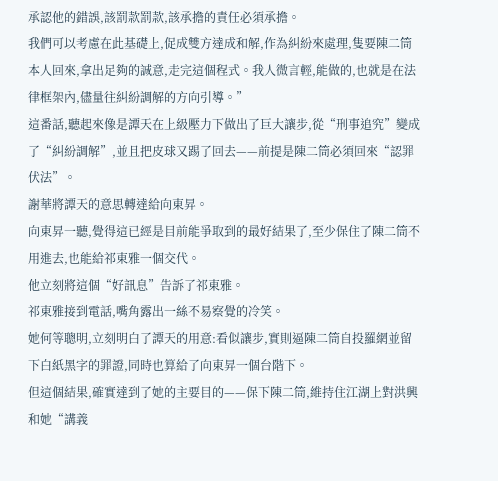承認他的錯誤,該罰款罰款,該承擔的責任必須承擔。
我們可以考慮在此基礎上,促成雙方達成和解,作為糾紛來處理,隻要陳二筒本人回來,拿出足夠的誠意,走完這個程式。我人微言輕,能做的,也就是在法律框架內,儘量往糾紛調解的方向引導。”
這番話,聽起來像是譚天在上級壓力下做出了巨大讓步,從“刑事追究”變成了“糾紛調解”,並且把皮球又踢了回去——前提是陳二筒必須回來“認罪伏法”。
謝華將譚天的意思轉達給向東昇。
向東昇一聽,覺得這已經是目前能爭取到的最好結果了,至少保住了陳二筒不用進去,也能給祁東雅一個交代。
他立刻將這個“好訊息”告訴了祁東雅。
祁東雅接到電話,嘴角露出一絲不易察覺的冷笑。
她何等聰明,立刻明白了譚天的用意:看似讓步,實則逼陳二筒自投羅網並留下白紙黑字的罪證,同時也算給了向東昇一個台階下。
但這個結果,確實達到了她的主要目的——保下陳二筒,維持住江湖上對洪興和她“講義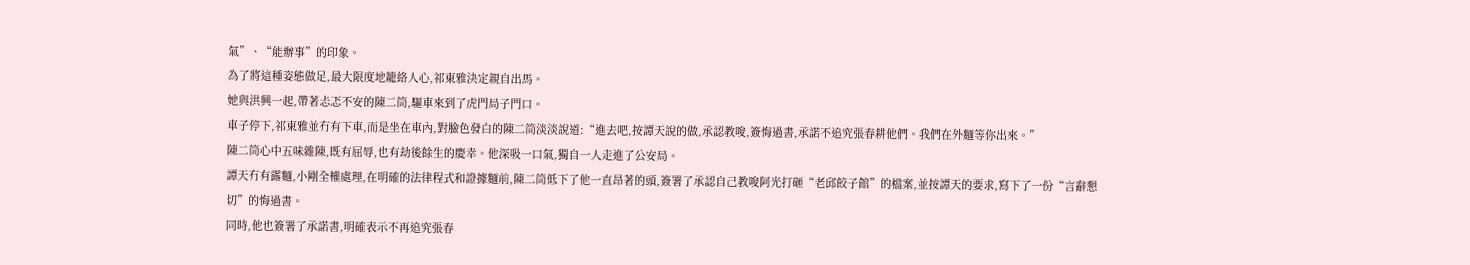氣”、“能辦事”的印象。
為了將這種姿態做足,最大限度地籠絡人心,祁東雅決定親自出馬。
她與洪興一起,帶著忐忑不安的陳二筒,驅車來到了虎門局子門口。
車子停下,祁東雅並冇有下車,而是坐在車內,對臉色發白的陳二筒淡淡說道:“進去吧,按譚天說的做,承認教唆,簽悔過書,承諾不追究張春耕他們。我們在外麵等你出來。”
陳二筒心中五味雜陳,既有屈辱,也有劫後餘生的慶幸。他深吸一口氣,獨自一人走進了公安局。
譚天冇有露麵,小剛全權處理,在明確的法律程式和證據麵前,陳二筒低下了他一直昂著的頭,簽署了承認自己教唆阿光打砸“老邱餃子館”的檔案,並按譚天的要求,寫下了一份“言辭懇切”的悔過書。
同時,他也簽署了承諾書,明確表示不再追究張春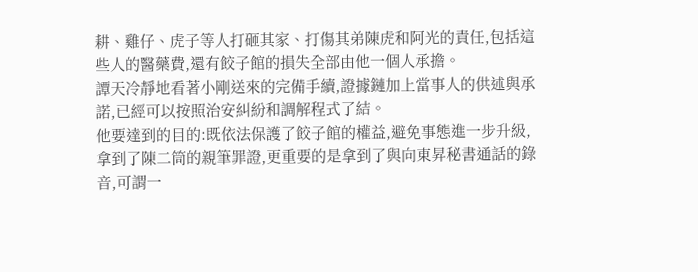耕、雞仔、虎子等人打砸其家、打傷其弟陳虎和阿光的責任,包括這些人的醫藥費,還有餃子館的損失全部由他一個人承擔。
譚天冷靜地看著小剛送來的完備手續,證據鏈加上當事人的供述與承諾,已經可以按照治安糾紛和調解程式了結。
他要達到的目的:既依法保護了餃子館的權益,避免事態進一步升級,拿到了陳二筒的親筆罪證,更重要的是拿到了與向東昇秘書通話的錄音,可謂一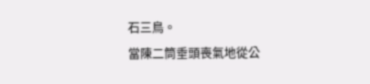石三鳥。
當陳二筒垂頭喪氣地從公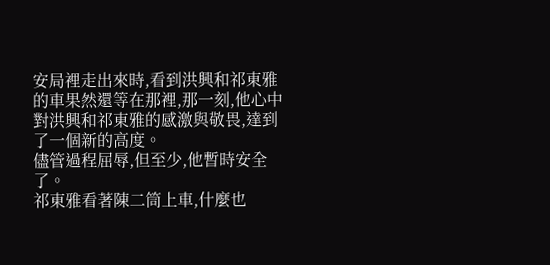安局裡走出來時,看到洪興和祁東雅的車果然還等在那裡,那一刻,他心中對洪興和祁東雅的感激與敬畏,達到了一個新的高度。
儘管過程屈辱,但至少,他暫時安全了。
祁東雅看著陳二筒上車,什麼也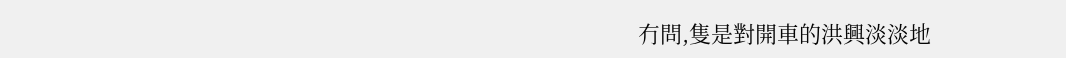冇問,隻是對開車的洪興淡淡地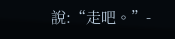說:“走吧。”-